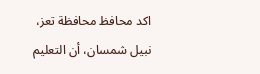اكد محافظ محافظة تعز، نبيل شمسان، أن التعليم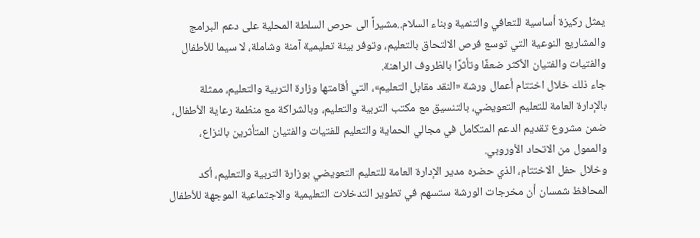يمثل ركيزة أساسية للتعافي والتنمية وبناء السلام..مشيراً الى حرص السلطة المحلية على دعم البرامج والمشاريع النوعية التي توسع فرص الالتحاق بالتعليم، وتوفر بيئة تعليمية آمنة وشاملة، لا سيما للأطفال والفتيات والفتيان الأكثر ضعفًا وتأثرًا بالظروف الراهنة.
جاء ذلك خلال اختتام أعمال ورشة «النقد مقابل التعليم»، التي أقامتها وزارة التربية والتعليم، ممثلة بالإدارة العامة للتعليم التعويضي، بالتنسيق مع مكتب التربية والتعليم، وبالشراكة مع منظمة رعاية الأطفال، ضمن مشروع تقديم الدعم المتكامل في مجالي الحماية والتعليم للفتيات والفتيان المتأثرين بالنزاع، والممول من الاتحاد الأوروبي.
وخلال حفل الاختتام، الذي حضره مدير الإدارة العامة للتعليم التعويضي بوزارة التربية والتعليم، أكد المحافظ شمسان أن مخرجات الورشة ستسهم في تطوير التدخلات التعليمية والاجتماعية الموجهة للأطفال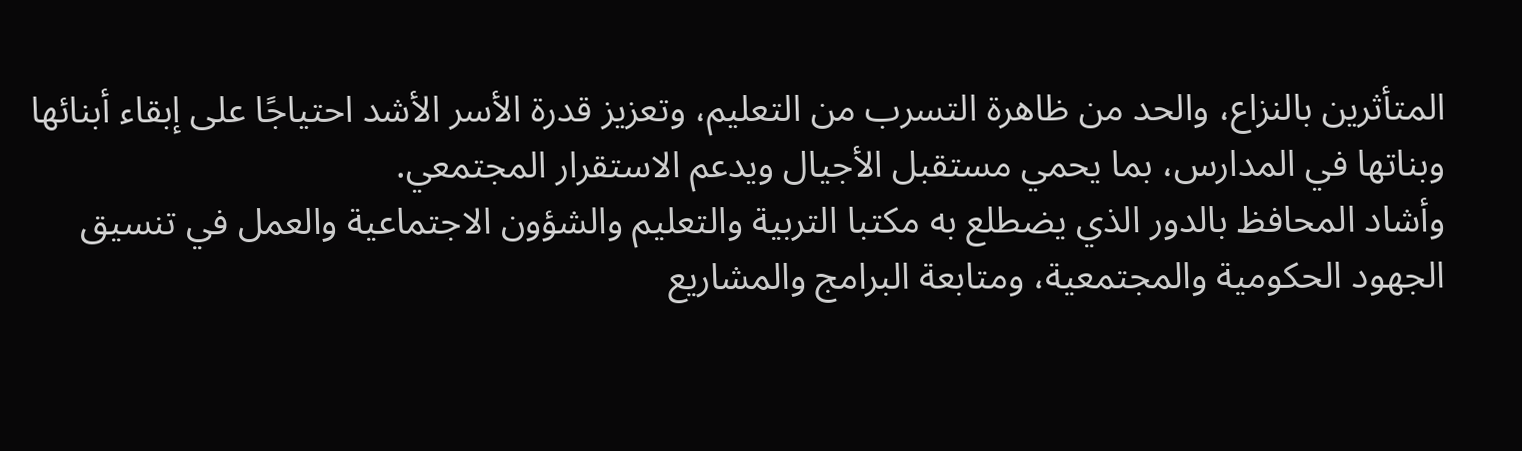المتأثرين بالنزاع، والحد من ظاهرة التسرب من التعليم، وتعزيز قدرة الأسر الأشد احتياجًا على إبقاء أبنائها وبناتها في المدارس، بما يحمي مستقبل الأجيال ويدعم الاستقرار المجتمعي.
وأشاد المحافظ بالدور الذي يضطلع به مكتبا التربية والتعليم والشؤون الاجتماعية والعمل في تنسيق الجهود الحكومية والمجتمعية، ومتابعة البرامج والمشاريع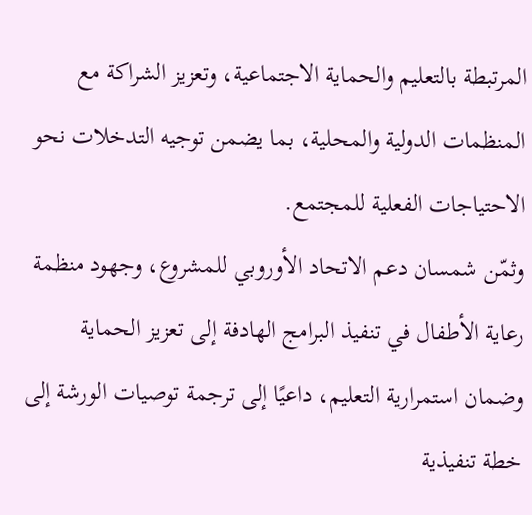المرتبطة بالتعليم والحماية الاجتماعية، وتعزيز الشراكة مع المنظمات الدولية والمحلية، بما يضمن توجيه التدخلات نحو الاحتياجات الفعلية للمجتمع.
وثمّن شمسان دعم الاتحاد الأوروبي للمشروع، وجهود منظمة رعاية الأطفال في تنفيذ البرامج الهادفة إلى تعزيز الحماية وضمان استمرارية التعليم، داعيًا إلى ترجمة توصيات الورشة إلى خطة تنفيذية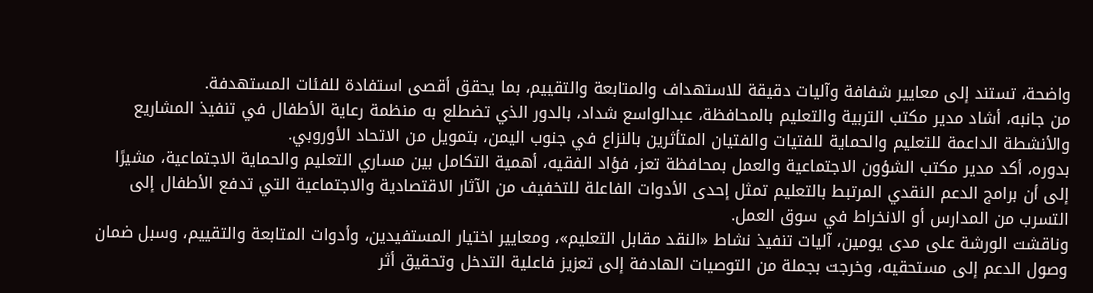واضحة، تستند إلى معايير شفافة وآليات دقيقة للاستهداف والمتابعة والتقييم، بما يحقق أقصى استفادة للفئات المستهدفة.
من جانبه، أشاد مدير مكتب التربية والتعليم بالمحافظة، عبدالواسع شداد، بالدور الذي تضطلع به منظمة رعاية الأطفال في تنفيذ المشاريع والأنشطة الداعمة للتعليم والحماية للفتيات والفتيان المتأثرين بالنزاع في جنوب اليمن، بتمويل من الاتحاد الأوروبي.
بدوره، أكد مدير مكتب الشؤون الاجتماعية والعمل بمحافظة تعز، فؤاد الفقيه، أهمية التكامل بين مساري التعليم والحماية الاجتماعية، مشيرًا إلى أن برامج الدعم النقدي المرتبط بالتعليم تمثل إحدى الأدوات الفاعلة للتخفيف من الآثار الاقتصادية والاجتماعية التي تدفع الأطفال إلى التسرب من المدارس أو الانخراط في سوق العمل.
وناقشت الورشة على مدى يومين، آليات تنفيذ نشاط «النقد مقابل التعليم»، ومعايير اختيار المستفيدين، وأدوات المتابعة والتقييم، وسبل ضمان وصول الدعم إلى مستحقيه، وخرجت بجملة من التوصيات الهادفة إلى تعزيز فاعلية التدخل وتحقيق أثر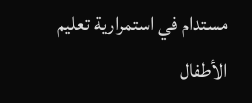مستدام في استمرارية تعليم الأطفال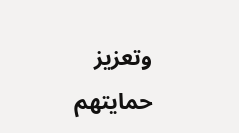وتعزيز حمايتهم